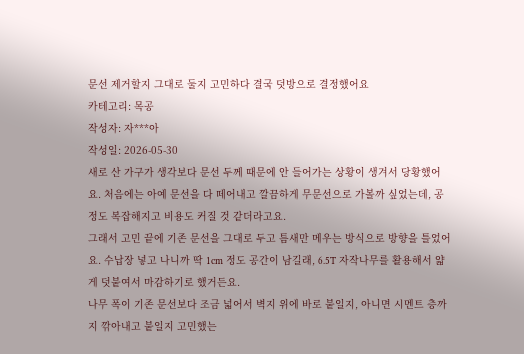문선 제거할지 그대로 둘지 고민하다 결국 덧방으로 결정했어요
카테고리: 목공
작성자: 자***아
작성일: 2026-05-30
새로 산 가구가 생각보다 문선 두께 때문에 안 들어가는 상황이 생겨서 당황했어요. 처음에는 아예 문선을 다 떼어내고 깔끔하게 무문선으로 가볼까 싶었는데, 공정도 복잡해지고 비용도 커질 것 같더라고요.
그래서 고민 끝에 기존 문선을 그대로 두고 틈새만 메우는 방식으로 방향을 틀었어요. 수납장 넣고 나니까 딱 1cm 정도 공간이 남길래, 6.5T 자작나무를 활용해서 얇게 덧붙여서 마감하기로 했거든요.
나무 폭이 기존 문선보다 조금 넓어서 벽지 위에 바로 붙일지, 아니면 시멘트 층까지 깎아내고 붙일지 고민했는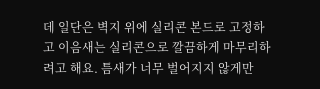데 일단은 벽지 위에 실리콘 본드로 고정하고 이음새는 실리콘으로 깔끔하게 마무리하려고 해요. 틈새가 너무 벌어지지 않게만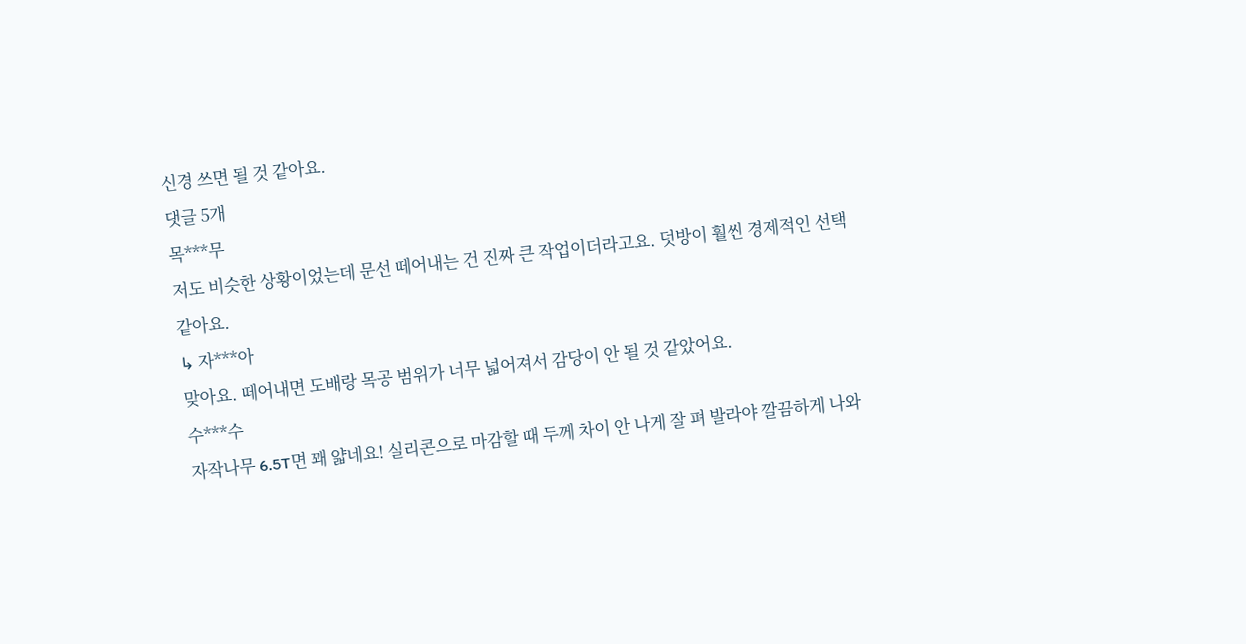신경 쓰면 될 것 같아요.
댓글 5개
목***무
저도 비슷한 상황이었는데 문선 떼어내는 건 진짜 큰 작업이더라고요. 덧방이 훨씬 경제적인 선택 같아요.
↳ 자***아
맞아요. 떼어내면 도배랑 목공 범위가 너무 넓어져서 감당이 안 될 것 같았어요.
수***수
자작나무 6.5T면 꽤 얇네요! 실리콘으로 마감할 때 두께 차이 안 나게 잘 펴 발라야 깔끔하게 나와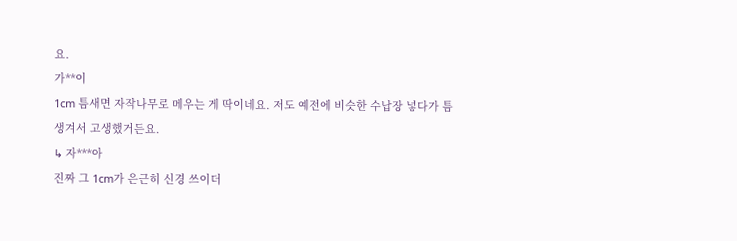요.
가**이
1cm 틈새면 자작나무로 메우는 게 딱이네요. 저도 예전에 비슷한 수납장 넣다가 틈 생겨서 고생했거든요.
↳ 자***아
진짜 그 1cm가 은근히 신경 쓰이더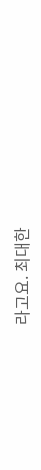라고요. 최대한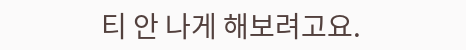티 안 나게 해보려고요.